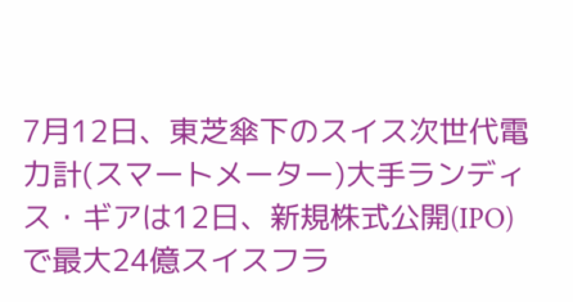7月12日、東芝傘下のスイス次世代電力計(スマートメーター)大手ランディス・ギアは12日、新規株式公開(IPO)で最大24億スイスフラ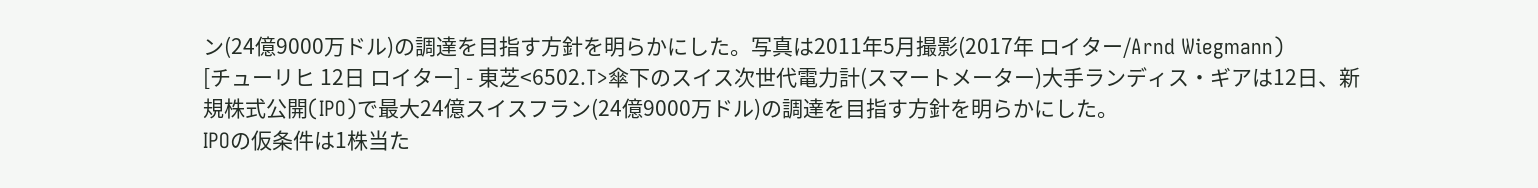ン(24億9000万ドル)の調達を目指す方針を明らかにした。写真は2011年5月撮影(2017年 ロイター/Arnd Wiegmann)
[チューリヒ 12日 ロイター] - 東芝<6502.T>傘下のスイス次世代電力計(スマートメーター)大手ランディス・ギアは12日、新規株式公開(IPO)で最大24億スイスフラン(24億9000万ドル)の調達を目指す方針を明らかにした。
IPOの仮条件は1株当た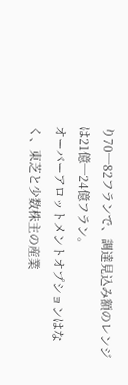り70─82フランで、調達見込み額のレンジは21億─24億フラン。
オーバーアロットメントオプションはなく、東芝と少数株主の産業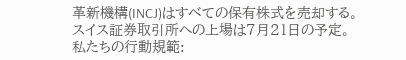革新機構(INCJ)はすべての保有株式を売却する。
スイス証券取引所への上場は7月21日の予定。
私たちの行動規範: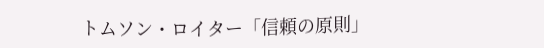トムソン・ロイター「信頼の原則」